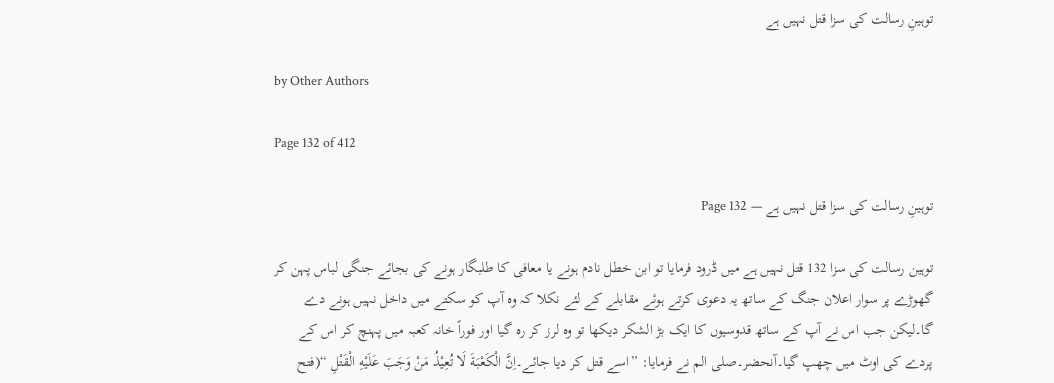توہینِ رسالت کی سزا قتل نہیں ہے

by Other Authors

Page 132 of 412

توہینِ رسالت کی سزا قتل نہیں ہے — Page 132

توہین رسالت کی سزا 132 قتل نہیں ہے میں ڈرود فرمایا تو ابن خطل نادم ہونے یا معافی کا طلبگار ہونے کی بجائے جنگی لباس پہن کر گھوڑے پر سوار اعلان جنگ کے ساتھ یہ دعوی کرتے ہوئے مقابلے کے لئے نکلا کہ وہ آپ کو سکتے میں داخل نہیں ہونے دے گا۔لیکن جب اس نے آپ کے ساتھ قدوسیوں کا ایک بڑ الشکر دیکھا تو وہ لرز کر رہ گیا اور فوراً خانہ کعبہ میں پہنچ کر اس کے پردے کی اوٹ میں چھپ گیا۔آنحضر۔صلى الم نے فرمایا: ”اسے قتل کر دیا جائے۔اِنَّ الْكَعْبَةَ لَا تُعِيْذُ مَنْ وَجَبَ عَلَيْهِ الْقَتْلِ “(فتح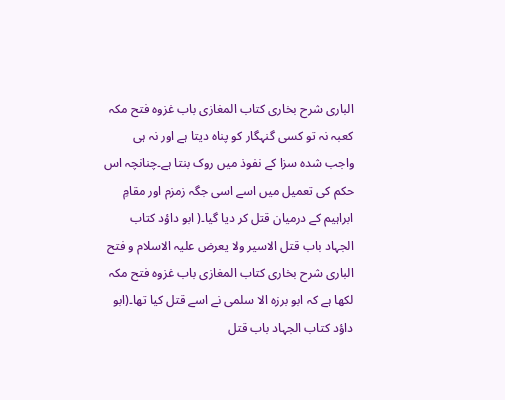الباری شرح بخاری کتاب المغازی باب غزوہ فتح مکہ کعبہ نہ تو کسی گنہگار کو پناہ دیتا ہے اور نہ ہی واجب شدہ سزا کے نفوذ میں روک بنتا ہے۔چنانچہ اس حکم کی تعمیل میں اسے اسی جگہ زمزم اور مقامِ ابراہیم کے درمیان قتل کر دیا گیا۔( ابو داؤد کتاب الجہاد باب قتل الاسير ولا يعرض علیہ الاسلام و فتح الباری شرح بخاری کتاب المغازی باب غزوہ فتح مکہ لکھا ہے کہ ابو برزہ الا سلمی نے اسے قتل کیا تھا۔(ابو داؤد کتاب الجہاد باب قتل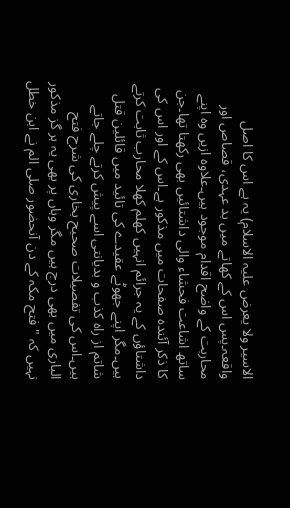الاسير ولا يعرض علیہ الاسلام) یہ ہے اس کا اصل واقعہ۔پس اس کے کھاتے میں بد عہدی، قصاص اور محاربت کے واضح اقدام موجود ہیں۔علاوہ ازیں وہ اپنے ساتھ اشاعت فحشاء والی داشتائیں بھی رکھتا تھا۔جن کا ذکر آئندہ صفحات میں مذکور ہے۔اس کے اور اس کی داشتاؤں کے یہ جرائم انہیں کھلم کھلا محارب ثابت کرتے ہیں۔مگر اپنے جھوٹے عقیدے کی تائید میں قائلین قتل شاتم از راه کذب و بدیانتی اسے پیش کرتے چلے جاتے ہیں۔اس کی تفصیلات صحیح بخاری کی شرح فتح الباری میں بھی درج ہیں مگر وہاں پر بھی یہ ہر گز مذکور نہیں کہ " فتح مکہ کے دن آنحضور صلی الم نے ابن خطل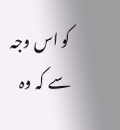کو اس وجہ سے کہ وہ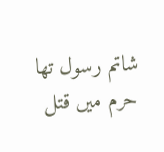شاتم رسول تھا حرم میں قتل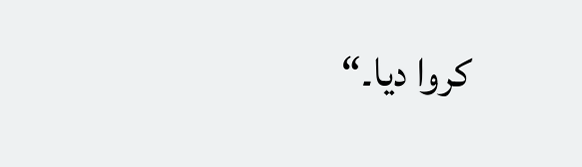کروا دیا۔“